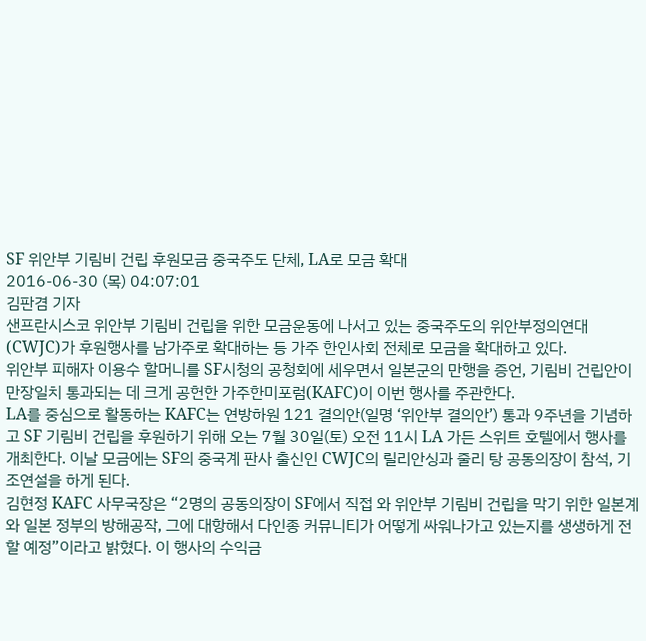SF 위안부 기림비 건립 후원모금 중국주도 단체, LA로 모금 확대
2016-06-30 (목) 04:07:01
김판겸 기자
샌프란시스코 위안부 기림비 건립을 위한 모금운동에 나서고 있는 중국주도의 위안부정의연대(CWJC)가 후원행사를 남가주로 확대하는 등 가주 한인사회 전체로 모금을 확대하고 있다.
위안부 피해자 이용수 할머니를 SF시청의 공청회에 세우면서 일본군의 만행을 증언, 기림비 건립안이 만장일치 통과되는 데 크게 공헌한 가주한미포럼(KAFC)이 이번 행사를 주관한다.
LA를 중심으로 활동하는 KAFC는 연방하원 121 결의안(일명 ‘위안부 결의안’) 통과 9주년을 기념하고 SF 기림비 건립을 후원하기 위해 오는 7월 30일(토) 오전 11시 LA 가든 스위트 호텔에서 행사를 개최한다. 이날 모금에는 SF의 중국계 판사 출신인 CWJC의 릴리안싱과 줄리 탕 공동의장이 참석, 기조연설을 하게 된다.
김현정 KAFC 사무국장은 “2명의 공동의장이 SF에서 직접 와 위안부 기림비 건립을 막기 위한 일본계와 일본 정부의 방해공작, 그에 대항해서 다인종 커뮤니티가 어떻게 싸워나가고 있는지를 생생하게 전할 예정”이라고 밝혔다. 이 행사의 수익금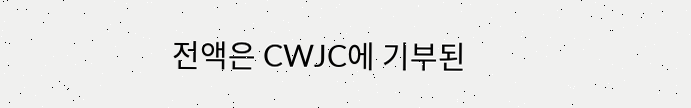전액은 CWJC에 기부된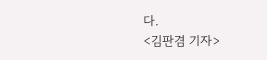다.
<김판겸 기자>